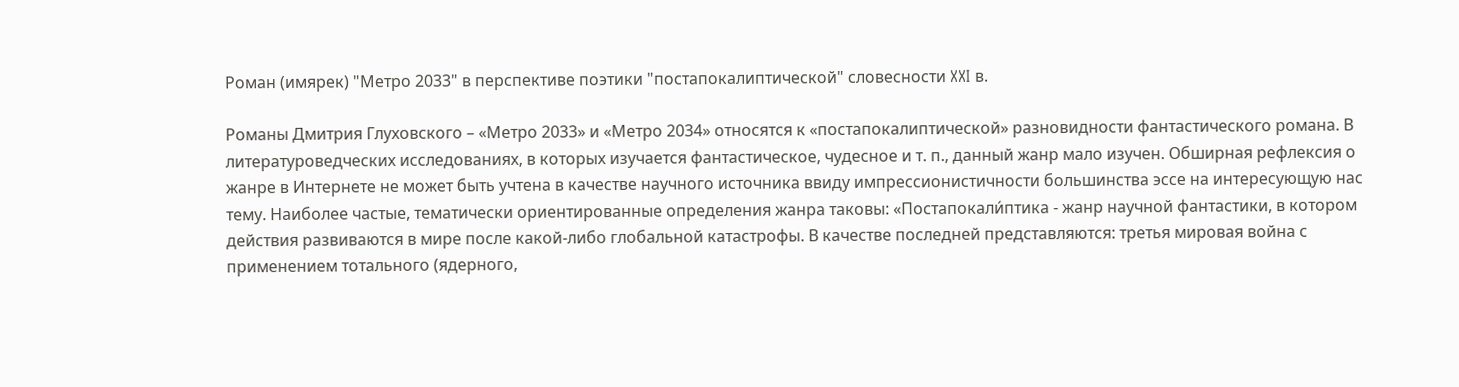Роман (имярек) "Метро 2033" в перспективе поэтики "постапокалиптической" словесности XXI в.

Романы Дмитрия Глуховского – «Метро 2033» и «Метро 2034» относятся к «постапокалиптической» разновидности фантастического романа. В литературоведческих исследованиях, в которых изучается фантастическое, чудесное и т. п., данный жанр мало изучен. Обширная рефлексия о жанре в Интернете не может быть учтена в качестве научного источника ввиду импрессионистичности большинства эссе на интересующую нас тему. Наиболее частые, тематически ориентированные определения жанра таковы: «Постапокали́птика - жанр научной фантастики, в котором действия развиваются в мире после какой-либо глобальной катастрофы. В качестве последней представляются: третья мировая война с применением тотального (ядерного,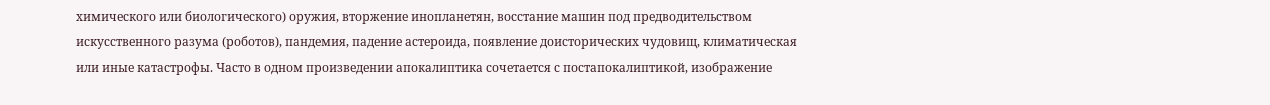химического или биологического) оружия, вторжение инопланетян, восстание машин под предводительством искусственного разума (роботов), пандемия, падение астероида, появление доисторических чудовищ, климатическая или иные катастрофы. Часто в одном произведении апокалиптика сочетается с постапокалиптикой, изображение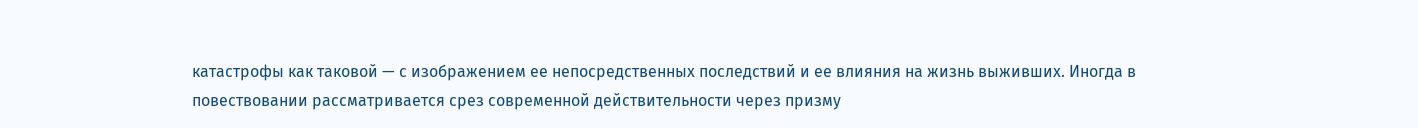катастрофы как таковой — с изображением ее непосредственных последствий и ее влияния на жизнь выживших. Иногда в повествовании рассматривается срез современной действительности через призму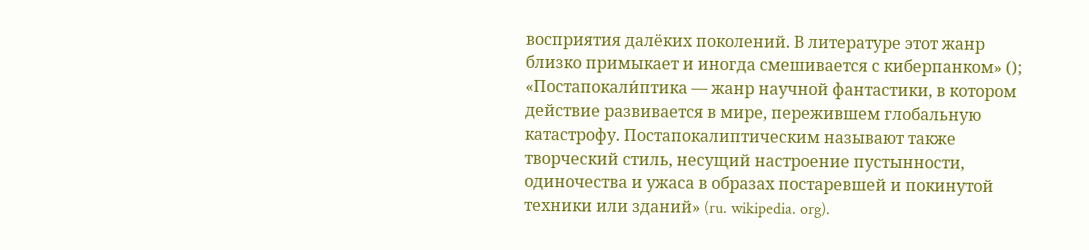восприятия далёких поколений. В литературе этот жанр близко примыкает и иногда смешивается с киберпанком» (); «Постапокали́птика — жанр научной фантастики, в котором действие развивается в мире, пережившем глобальную катастрофу. Постапокалиптическим называют также творческий стиль, несущий настроение пустынности, одиночества и ужаса в образах постаревшей и покинутой техники или зданий» (ru. wikipedia. org).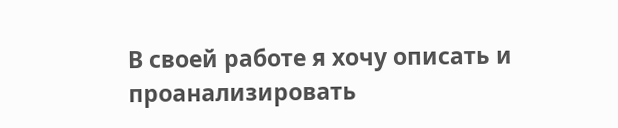В своей работе я хочу описать и проанализировать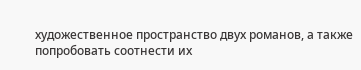художественное пространство двух романов, а также попробовать соотнести их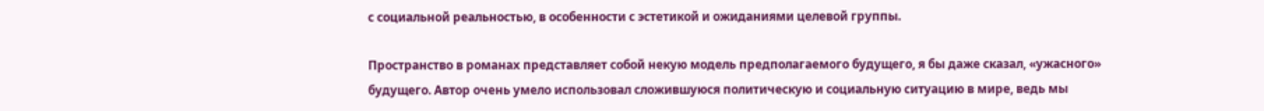с социальной реальностью, в особенности с эстетикой и ожиданиями целевой группы.

Пространство в романах представляет собой некую модель предполагаемого будущего, я бы даже сказал, «ужасного» будущего. Автор очень умело использовал сложившуюся политическую и социальную ситуацию в мире, ведь мы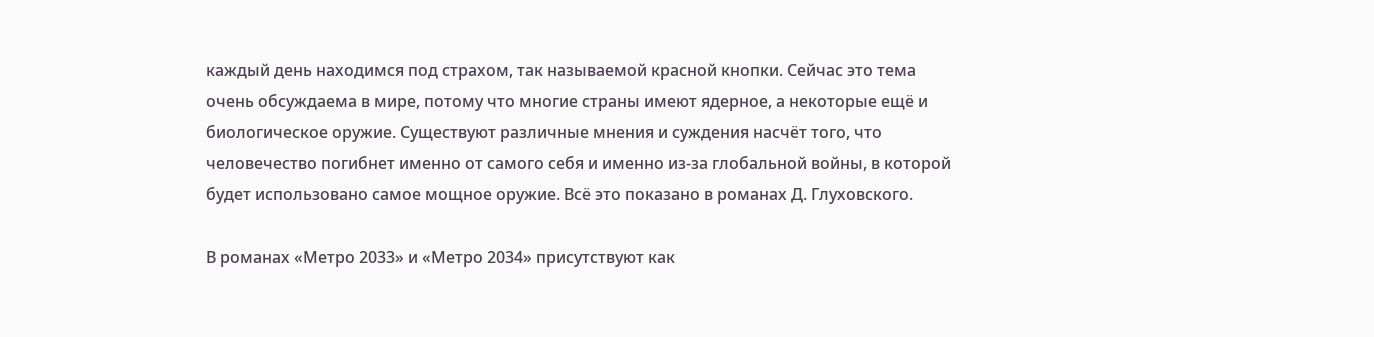каждый день находимся под страхом, так называемой красной кнопки. Сейчас это тема очень обсуждаема в мире, потому что многие страны имеют ядерное, а некоторые ещё и биологическое оружие. Существуют различные мнения и суждения насчёт того, что человечество погибнет именно от самого себя и именно из-за глобальной войны, в которой будет использовано самое мощное оружие. Всё это показано в романах Д. Глуховского.

В романах «Метро 2033» и «Метро 2034» присутствуют как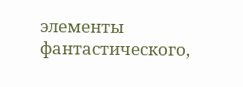элементы фантастического,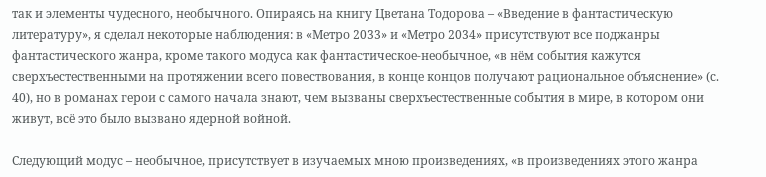так и элементы чудесного, необычного. Опираясь на книгу Цветана Тодорова – «Введение в фантастическую литературу», я сделал некоторые наблюдения: в «Метро 2033» и «Метро 2034» присутствуют все поджанры фантастического жанра, кроме такого модуса как фантастическое-необычное, «в нём события кажутся сверхъестественными на протяжении всего повествования, в конце концов получают рациональное объяснение» (с. 40), но в романах герои с самого начала знают, чем вызваны сверхъестественные события в мире, в котором они живут, всё это было вызвано ядерной войной.

Следующий модус – необычное, присутствует в изучаемых мною произведениях, «в произведениях этого жанра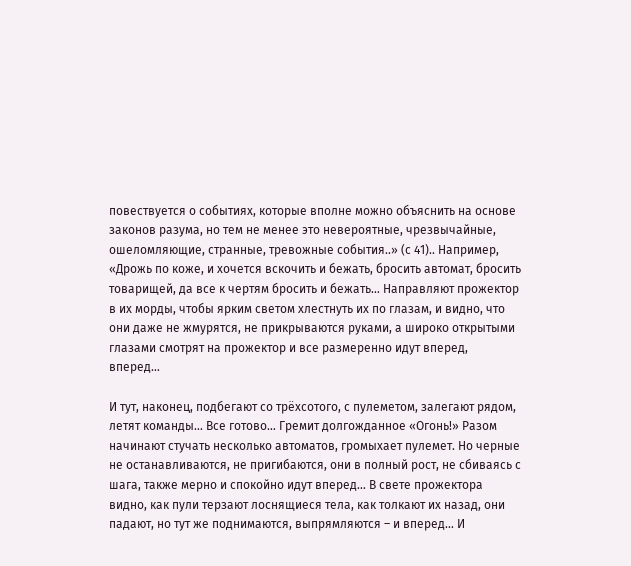повествуется о событиях, которые вполне можно объяснить на основе законов разума, но тем не менее это невероятные, чрезвычайные, ошеломляющие, странные, тревожные события..» (с 41).. Например, «Дрожь по коже, и хочется вскочить и бежать, бросить автомат, бросить товарищей, да все к чертям бросить и бежать… Направляют прожектор в их морды, чтобы ярким светом хлестнуть их по глазам, и видно, что они даже не жмурятся, не прикрываются руками, а широко открытыми глазами смотрят на прожектор и все размеренно идут вперед, вперед…

И тут, наконец, подбегают со трёхсотого, с пулеметом, залегают рядом, летят команды… Все готово… Гремит долгожданное «Огонь!» Разом начинают стучать несколько автоматов, громыхает пулемет. Но черные не останавливаются, не пригибаются, они в полный рост, не сбиваясь с шага, также мерно и спокойно идут вперед… В свете прожектора видно, как пули терзают лоснящиеся тела, как толкают их назад, они падают, но тут же поднимаются, выпрямляются – и вперед… И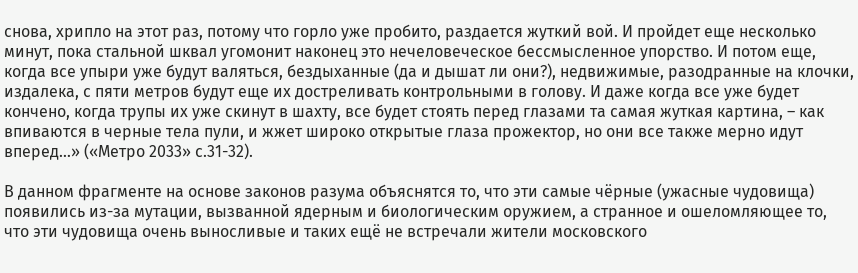снова, хрипло на этот раз, потому что горло уже пробито, раздается жуткий вой. И пройдет еще несколько минут, пока стальной шквал угомонит наконец это нечеловеческое бессмысленное упорство. И потом еще, когда все упыри уже будут валяться, бездыханные (да и дышат ли они?), недвижимые, разодранные на клочки, издалека, с пяти метров будут еще их достреливать контрольными в голову. И даже когда все уже будет кончено, когда трупы их уже скинут в шахту, все будет стоять перед глазами та самая жуткая картина, – как впиваются в черные тела пули, и жжет широко открытые глаза прожектор, но они все также мерно идут вперед…» («Метро 2033» с.31-32).

В данном фрагменте на основе законов разума объяснятся то, что эти самые чёрные (ужасные чудовища) появились из-за мутации, вызванной ядерным и биологическим оружием, а странное и ошеломляющее то, что эти чудовища очень выносливые и таких ещё не встречали жители московского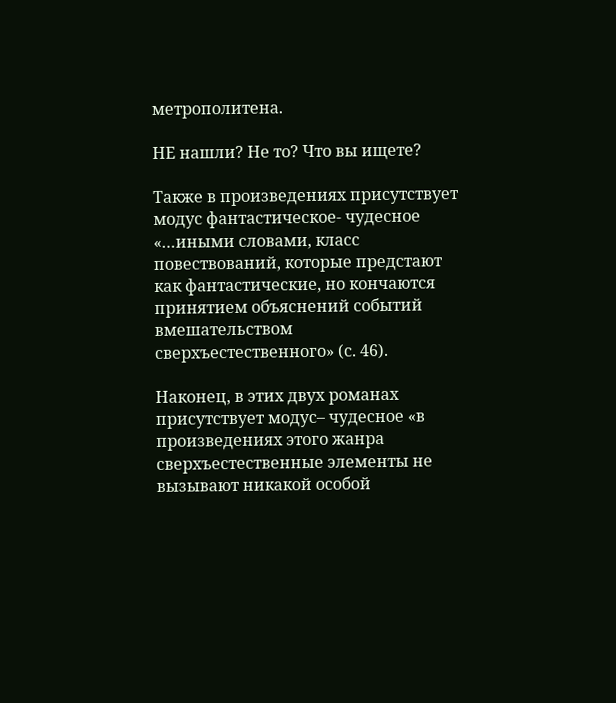метрополитена.

НЕ нашли? Не то? Что вы ищете?

Также в произведениях присутствует модус фантастическое- чудесное «…иными словами, класс повествований, которые предстают как фантастические, но кончаются принятием объяснений событий вмешательством сверхъестественного» (с. 46).

Наконец, в этих двух романах присутствует модус– чудесное «в произведениях этого жанра сверхъестественные элементы не вызывают никакой особой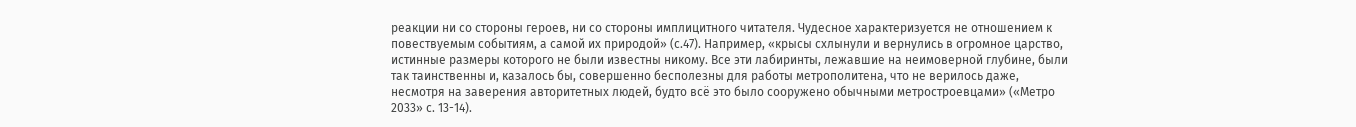реакции ни со стороны героев, ни со стороны имплицитного читателя. Чудесное характеризуется не отношением к повествуемым событиям, а самой их природой» (с.47). Например, «крысы схлынули и вернулись в огромное царство, истинные размеры которого не были известны никому. Все эти лабиринты, лежавшие на неимоверной глубине, были так таинственны и, казалось бы, совершенно бесполезны для работы метрополитена, что не верилось даже, несмотря на заверения авторитетных людей, будто всё это было сооружено обычными метростроевцами» («Метро 2033» с. 13-14).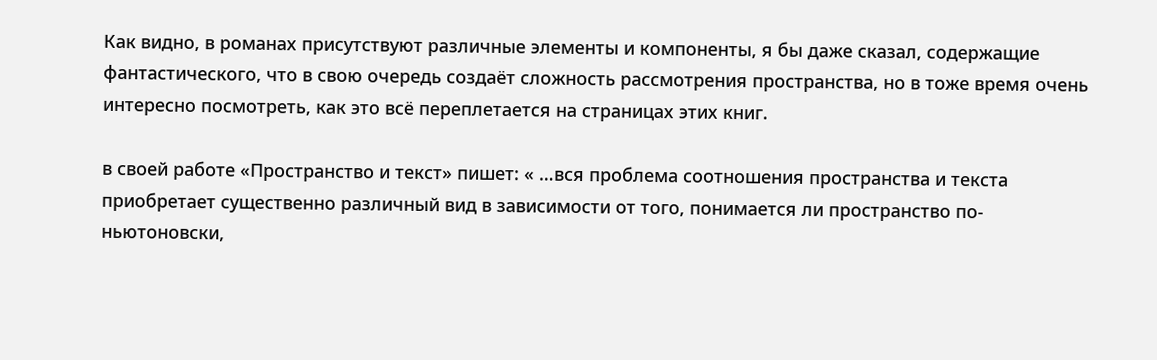Как видно, в романах присутствуют различные элементы и компоненты, я бы даже сказал, содержащие фантастического, что в свою очередь создаёт сложность рассмотрения пространства, но в тоже время очень интересно посмотреть, как это всё переплетается на страницах этих книг.

в своей работе «Пространство и текст» пишет: « …вся проблема соотношения пространства и текста приобретает существенно различный вид в зависимости от того, понимается ли пространство по-ньютоновски,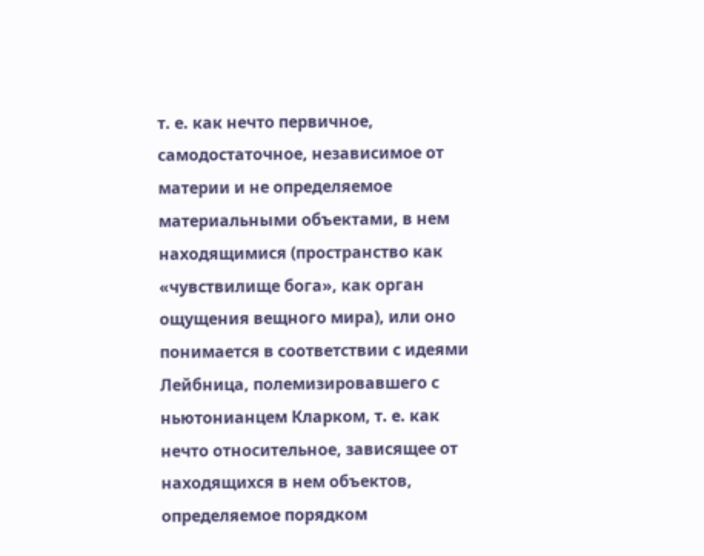т. е. как нечто первичное, самодостаточное, независимое от материи и не определяемое материальными объектами, в нем находящимися (пространство как «чувствилище бога», как орган ощущения вещного мира), или оно понимается в соответствии с идеями Лейбница, полемизировавшего с ньютонианцем Кларком, т. е. как нечто относительное, зависящее от находящихся в нем объектов, определяемое порядком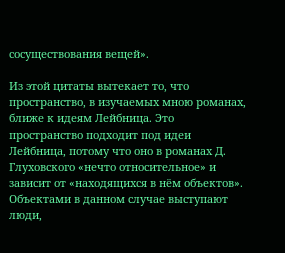сосуществования вещей».

Из этой цитаты вытекает то, что пространство, в изучаемых мною романах, ближе к идеям Лейбница. Это пространство подходит под идеи Лейбница, потому что оно в романах Д. Глуховского «нечто относительное» и зависит от «находящихся в нём объектов». Объектами в данном случае выступают люди,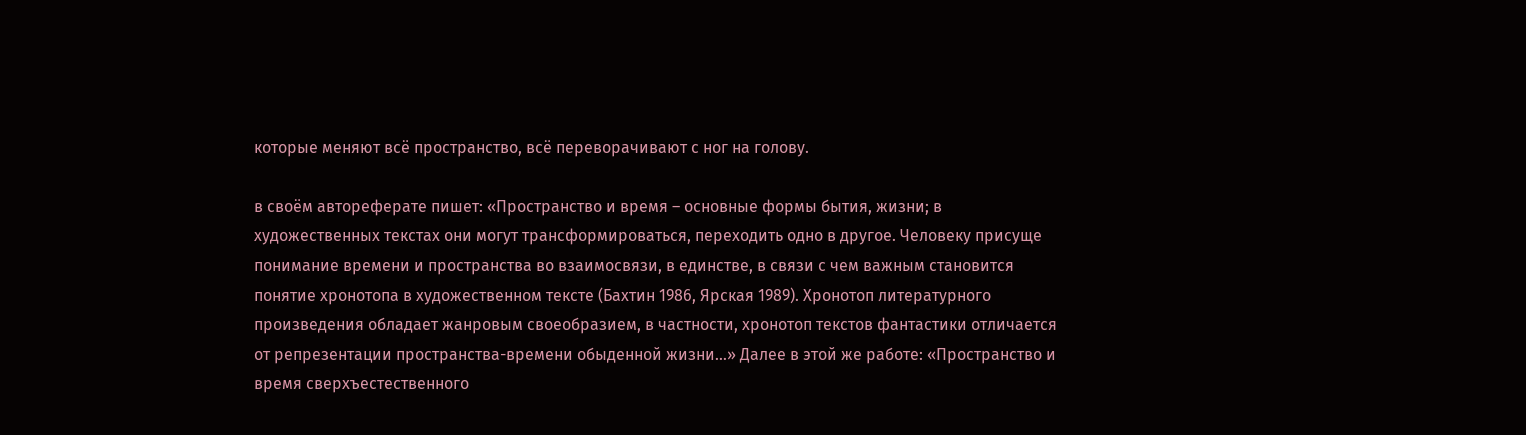которые меняют всё пространство, всё переворачивают с ног на голову.

в своём автореферате пишет: «Пространство и время – основные формы бытия, жизни; в художественных текстах они могут трансформироваться, переходить одно в другое. Человеку присуще понимание времени и пространства во взаимосвязи, в единстве, в связи с чем важным становится понятие хронотопа в художественном тексте (Бахтин 1986, Ярская 1989). Хронотоп литературного произведения обладает жанровым своеобразием, в частности, хронотоп текстов фантастики отличается от репрезентации пространства-времени обыденной жизни…» Далее в этой же работе: «Пространство и время сверхъестественного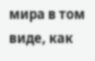мира в том виде, как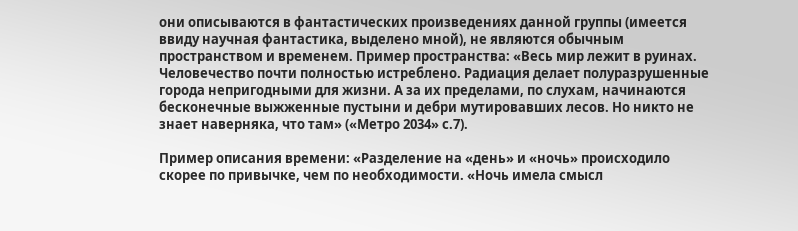они описываются в фантастических произведениях данной группы (имеется ввиду научная фантастика, выделено мной), не являются обычным пространством и временем. Пример пространства: «Весь мир лежит в руинах. Человечество почти полностью истреблено. Радиация делает полуразрушенные города непригодными для жизни. А за их пределами, по слухам, начинаются бесконечные выжженные пустыни и дебри мутировавших лесов. Но никто не знает наверняка, что там» («Метро 2034» с.7).

Пример описания времени: «Разделение на «день» и «ночь» происходило скорее по привычке, чем по необходимости. «Ночь имела смысл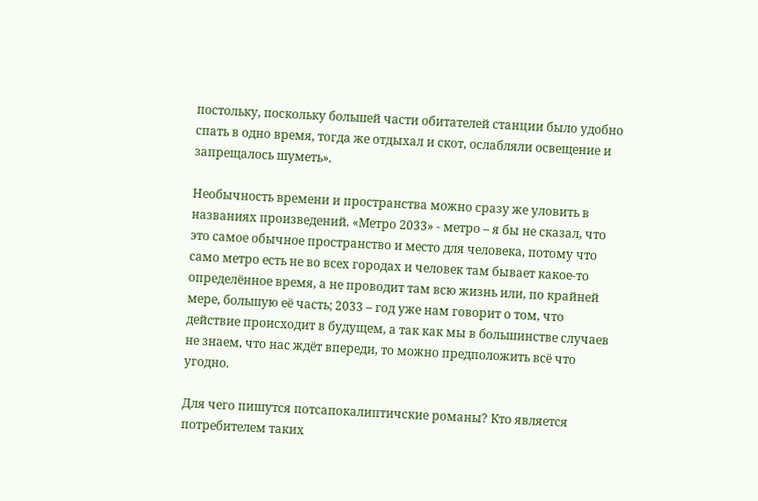постольку, поскольку большей части обитателей станции было удобно спать в одно время, тогда же отдыхал и скот, ослабляли освещение и запрещалось шуметь».

Необычность времени и пространства можно сразу же уловить в названиях произведений. «Метро 2033» - метро – я бы не сказал, что это самое обычное пространство и место для человека, потому что само метро есть не во всех городах и человек там бывает какое-то определённое время, а не проводит там всю жизнь или, по крайней мере, большую её часть; 2033 – год уже нам говорит о том, что действие происходит в будущем, а так как мы в большинстве случаев не знаем, что нас ждёт впереди, то можно предположить всё что угодно.

Для чего пишутся потсапокалиптичские романы? Кто является потребителем таких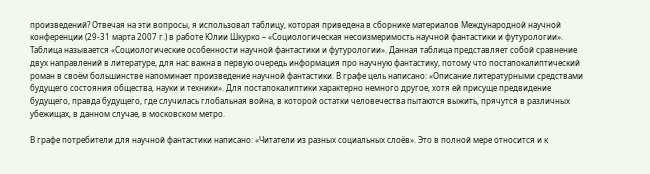произведений? Отвечая на эти вопросы, я использовал таблицу, которая приведена в сборнике материалов Международной научной конференции (29-31 марта 2007 г.) в работе Юлии Шкурко – «Социологическая несоизмеримость научной фантастики и футурологии». Таблица называется «Социологические особенности научной фантастики и футурологии». Данная таблица представляет собой сравнение двух направлений в литературе, для нас важна в первую очередь информация про научную фантастику, потому что постапокалиптический роман в своём большинстве напоминает произведение научной фантастики. В графе цель написано: «Описание литературными средствами будущего состояния общества, науки и техники». Для постапокалиптики характерно немного другое, хотя ей присуще предвидение будущего, правда будущего, где случилась глобальная война, в которой остатки человечества пытаются выжить, прячутся в различных убежищах, в данном случае, в московском метро.

В графе потребители для научной фантастики написано: «Читатели из разных социальных слоёв». Это в полной мере относится и к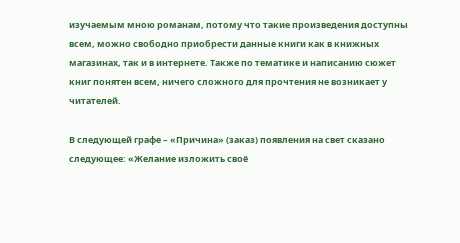изучаемым мною романам, потому что такие произведения доступны всем, можно свободно приобрести данные книги как в книжных магазинах, так и в интернете. Также по тематике и написанию сюжет книг понятен всем, ничего сложного для прочтения не возникает у читателей.

В следующей графе – «Причина» (заказ) появления на свет сказано следующее: «Желание изложить своё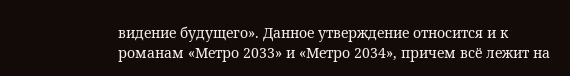видение будущего». Данное утверждение относится и к романам «Метро 2033» и «Метро 2034», причем всё лежит на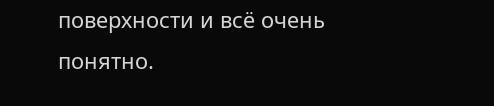поверхности и всё очень понятно.